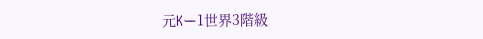元Kー1世界3階級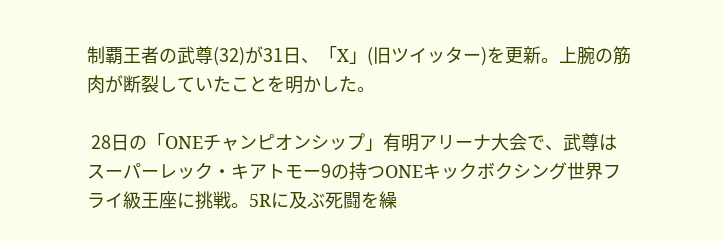制覇王者の武尊(32)が31日、「X」(旧ツイッター)を更新。上腕の筋肉が断裂していたことを明かした。

 28日の「ONEチャンピオンシップ」有明アリーナ大会で、武尊はスーパーレック・キアトモー9の持つONEキックボクシング世界フライ級王座に挑戦。5Rに及ぶ死闘を繰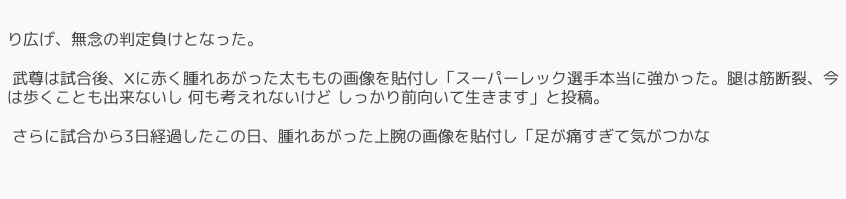り広げ、無念の判定負けとなった。

 武尊は試合後、Xに赤く腫れあがった太ももの画像を貼付し「スーパーレック選手本当に強かった。腿は筋断裂、今は歩くことも出来ないし 何も考えれないけど しっかり前向いて生きます」と投稿。

 さらに試合から3日経過したこの日、腫れあがった上腕の画像を貼付し「足が痛すぎて気がつかな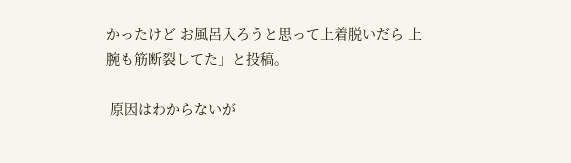かったけど お風呂入ろうと思って上着脱いだら 上腕も筋断裂してた」と投稿。

 原因はわからないが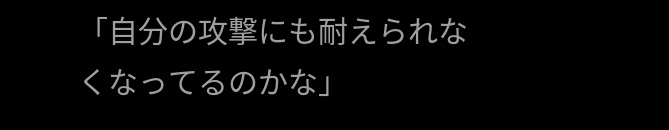「自分の攻撃にも耐えられなくなってるのかな」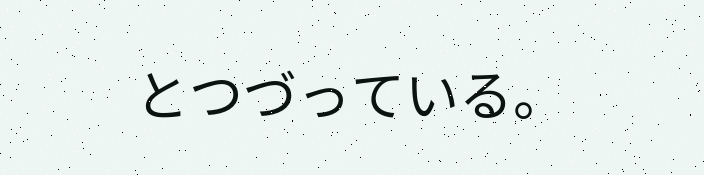とつづっている。